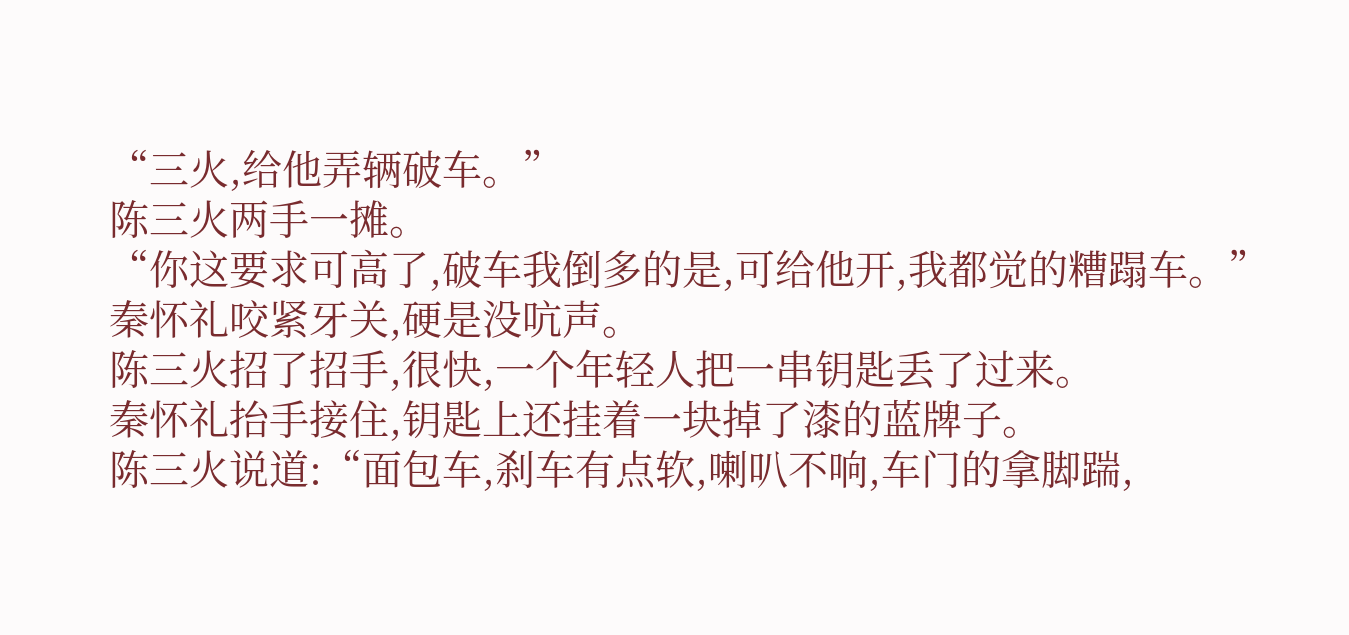“三火,给他弄辆破车。”
陈三火两手一摊。
“你这要求可高了,破车我倒多的是,可给他开,我都觉的糟蹋车。”
秦怀礼咬紧牙关,硬是没吭声。
陈三火招了招手,很快,一个年轻人把一串钥匙丢了过来。
秦怀礼抬手接住,钥匙上还挂着一块掉了漆的蓝牌子。
陈三火说道:“面包车,刹车有点软,喇叭不响,车门的拿脚踹,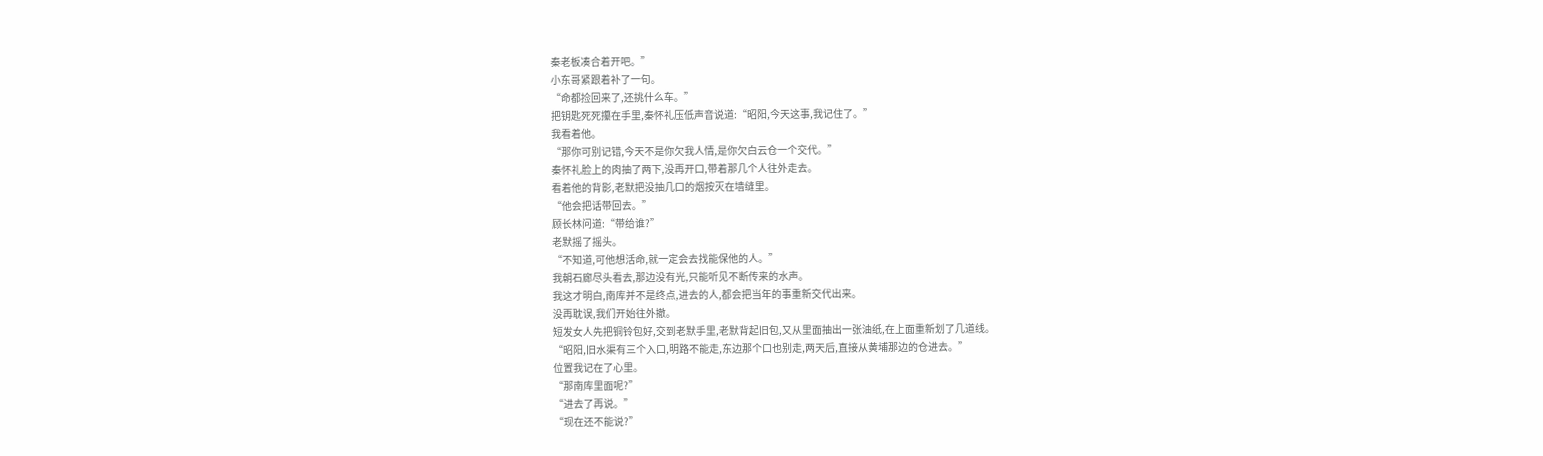秦老板凑合着开吧。”
小东哥紧跟着补了一句。
“命都捡回来了,还挑什么车。”
把钥匙死死攥在手里,秦怀礼压低声音说道:“昭阳,今天这事,我记住了。”
我看着他。
“那你可别记错,今天不是你欠我人情,是你欠白云仓一个交代。”
秦怀礼脸上的肉抽了两下,没再开口,带着那几个人往外走去。
看着他的背影,老默把没抽几口的烟按灭在墙缝里。
“他会把话带回去。”
顾长林问道:“带给谁?”
老默摇了摇头。
“不知道,可他想活命,就一定会去找能保他的人。”
我朝石廊尽头看去,那边没有光,只能听见不断传来的水声。
我这才明白,南库并不是终点,进去的人,都会把当年的事重新交代出来。
没再耽误,我们开始往外撤。
短发女人先把铜铃包好,交到老默手里,老默背起旧包,又从里面抽出一张油纸,在上面重新划了几道线。
“昭阳,旧水渠有三个入口,明路不能走,东边那个口也别走,两天后,直接从黄埔那边的仓进去。”
位置我记在了心里。
“那南库里面呢?”
“进去了再说。”
“现在还不能说?”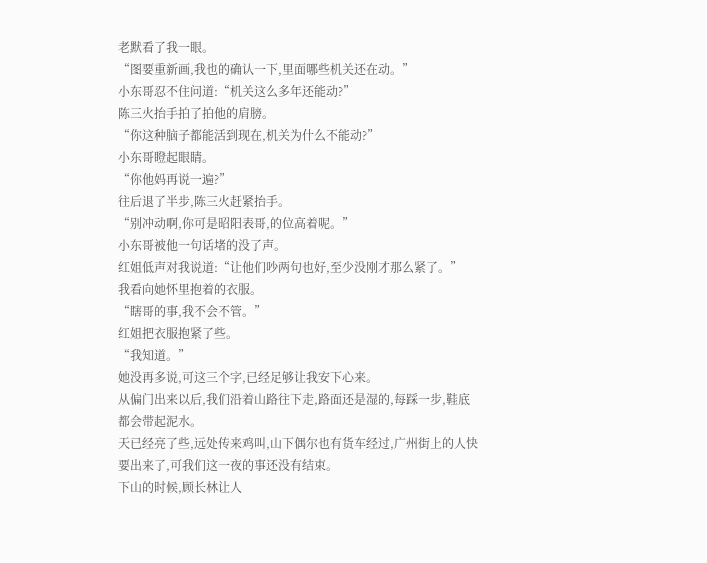老默看了我一眼。
“图要重新画,我也的确认一下,里面哪些机关还在动。”
小东哥忍不住问道:“机关这么多年还能动?”
陈三火抬手拍了拍他的肩膀。
“你这种脑子都能活到现在,机关为什么不能动?”
小东哥瞪起眼睛。
“你他妈再说一遍?”
往后退了半步,陈三火赶紧抬手。
“别冲动啊,你可是昭阳表哥,的位高着呢。”
小东哥被他一句话堵的没了声。
红姐低声对我说道:“让他们吵两句也好,至少没刚才那么紧了。”
我看向她怀里抱着的衣服。
“瞎哥的事,我不会不管。”
红姐把衣服抱紧了些。
“我知道。”
她没再多说,可这三个字,已经足够让我安下心来。
从偏门出来以后,我们沿着山路往下走,路面还是湿的,每踩一步,鞋底都会带起泥水。
天已经亮了些,远处传来鸡叫,山下偶尔也有货车经过,广州街上的人快要出来了,可我们这一夜的事还没有结束。
下山的时候,顾长林让人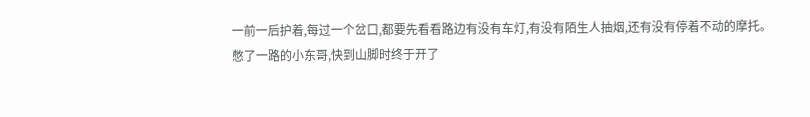一前一后护着,每过一个岔口,都要先看看路边有没有车灯,有没有陌生人抽烟,还有没有停着不动的摩托。
憋了一路的小东哥,快到山脚时终于开了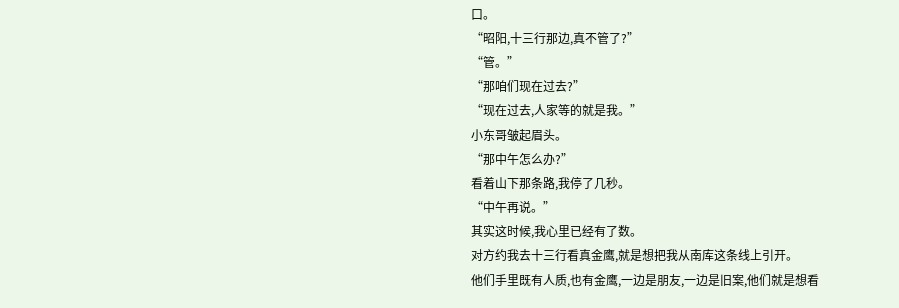口。
“昭阳,十三行那边,真不管了?”
“管。”
“那咱们现在过去?”
“现在过去,人家等的就是我。”
小东哥皱起眉头。
“那中午怎么办?”
看着山下那条路,我停了几秒。
“中午再说。”
其实这时候,我心里已经有了数。
对方约我去十三行看真金鹰,就是想把我从南库这条线上引开。
他们手里既有人质,也有金鹰,一边是朋友,一边是旧案,他们就是想看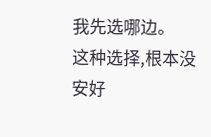我先选哪边。
这种选择,根本没安好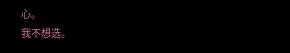心。
我不想选。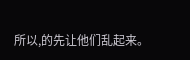所以,的先让他们乱起来。